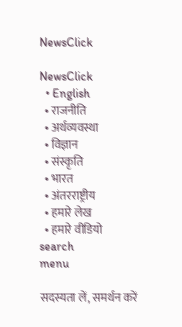NewsClick

NewsClick
  • English
  • राजनीति
  • अर्थव्यवस्था
  • विज्ञान
  • संस्कृति
  • भारत
  • अंतरराष्ट्रीय
  • हमारे लेख
  • हमारे वीडियो
search
menu

सदस्यता लें, समर्थन करें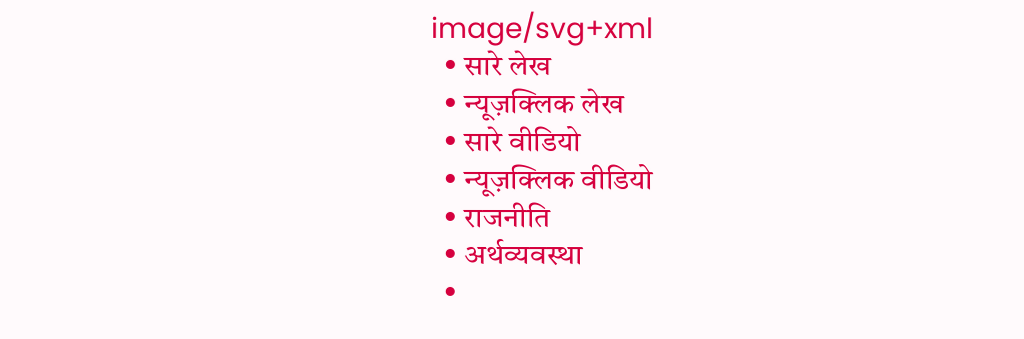image/svg+xml
  • सारे लेख
  • न्यूज़क्लिक लेख
  • सारे वीडियो
  • न्यूज़क्लिक वीडियो
  • राजनीति
  • अर्थव्यवस्था
  •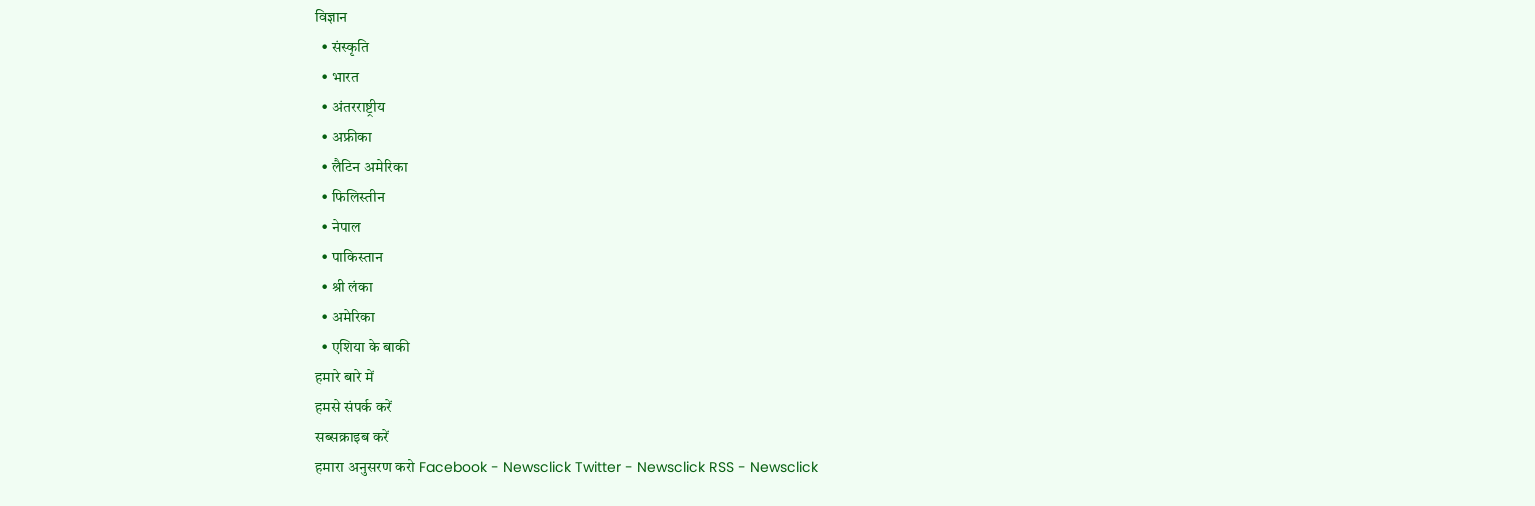विज्ञान
  • संस्कृति
  • भारत
  • अंतरराष्ट्रीय
  • अफ्रीका
  • लैटिन अमेरिका
  • फिलिस्तीन
  • नेपाल
  • पाकिस्तान
  • श्री लंका
  • अमेरिका
  • एशिया के बाकी
हमारे बारे में
हमसे संपर्क करें
सब्सक्राइब करें
हमारा अनुसरण करो Facebook - Newsclick Twitter - Newsclick RSS - Newsclick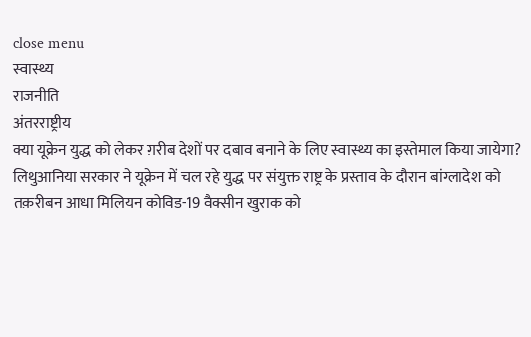close menu
स्वास्थ्य
राजनीति
अंतरराष्ट्रीय
क्या यूक्रेन युद्ध को लेकर ग़रीब देशों पर दबाव बनाने के लिए स्वास्थ्य का इस्तेमाल किया जायेगा?
लिथुआनिया सरकार ने यूक्रेन में चल रहे युद्ध पर संयुक्त राष्ट्र के प्रस्ताव के दौरान बांग्लादेश को तक़रीबन आधा मिलियन कोविड-19 वैक्सीन खुराक को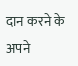दान करने के अपने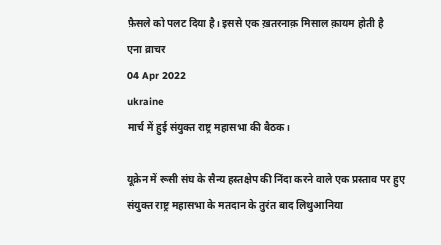फ़ैसले को पलट दिया है। इससे एक ख़तरनाक़ मिसाल क़ायम होती है
एना व्राचर
04 Apr 2022
ukraine
मार्च में हुई संयुक्त राष्ट्र महासभा की बैठक।

यूक्रेन में रूसी संघ के सैन्य हस्तक्षेप की निंदा करने वाले एक प्रस्ताव पर हुए संयुक्त राष्ट्र महासभा के मतदान के तुरंत बाद लिथुआनिया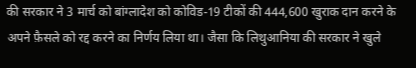की सरकार ने 3 मार्च को बांग्लादेश को कोविड-19 टीकों की 444,600 खुराक दान करने के अपने फ़ैसले को रद्द करने का निर्णय लिया था। जैसा कि लिथुआनिया की सरकार ने खुले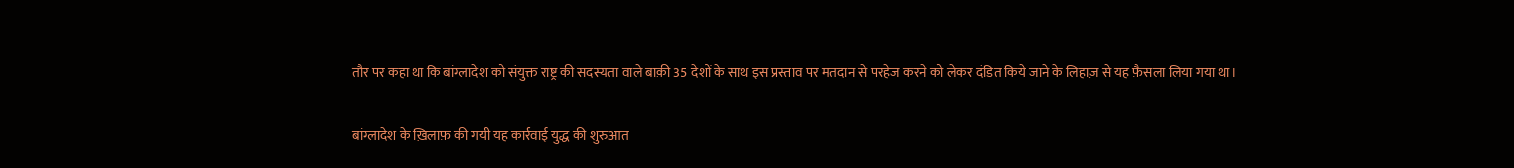तौर पर कहा था कि बांग्लादेश को संयुक्त राष्ट्र की सदस्यता वाले बाक़ी 35 देशों के साथ इस प्रस्ताव पर मतदान से परहेज करने को लेकर दंडित किये जाने के लिहाज़ से यह फ़ैसला लिया गया था।

बांग्लादेश के ख़िलाफ़ की गयी यह कार्रवाई युद्ध की शुरुआत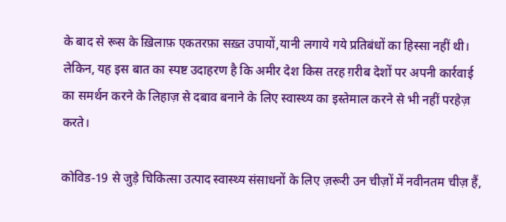के बाद से रूस के ख़िलाफ़ एकतरफ़ा सख़्त उपायों,यानी लगाये गये प्रतिबंधों का हिस्सा नहीं थी। लेकिन, यह इस बात का स्पष्ट उदाहरण है कि अमीर देश किस तरह ग़रीब देशों पर अपनी कार्रवाई का समर्थन करने के लिहाज़ से दबाव बनाने के लिए स्वास्थ्य का इस्तेमाल करने से भी नहीं परहेज़ करते।

कोविड-19 से जुड़े चिकित्सा उत्पाद स्वास्थ्य संसाधनों के लिए ज़रूरी उन चीज़ों में नवीनतम चीज़ हैं,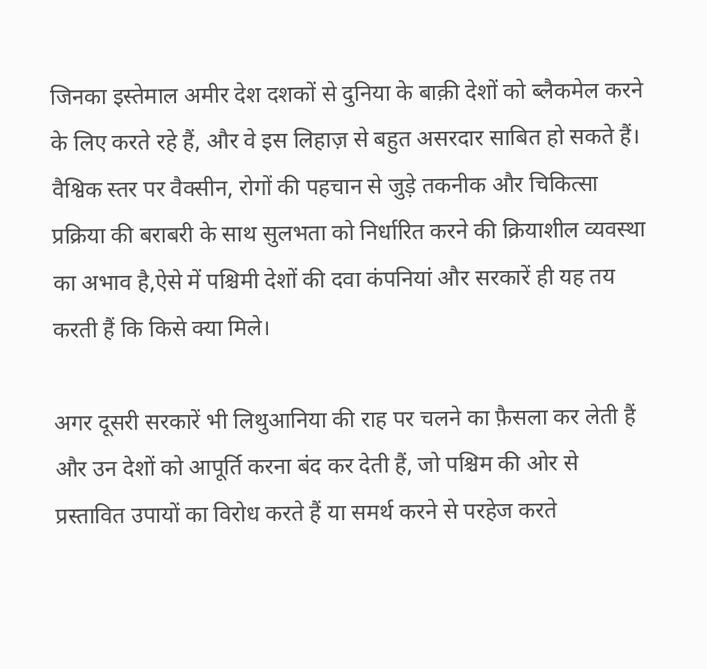जिनका इस्तेमाल अमीर देश दशकों से दुनिया के बाक़ी देशों को ब्लैकमेल करने के लिए करते रहे हैं, और वे इस लिहाज़ से बहुत असरदार साबित हो सकते हैं। वैश्विक स्तर पर वैक्सीन, रोगों की पहचान से जुड़े तकनीक और चिकित्सा प्रक्रिया की बराबरी के साथ सुलभता को निर्धारित करने की क्रियाशील व्यवस्था का अभाव है,ऐसे में पश्चिमी देशों की दवा कंपनियां और सरकारें ही यह तय करती हैं कि किसे क्या मिले।

अगर दूसरी सरकारें भी लिथुआनिया की राह पर चलने का फ़ैसला कर लेती हैं और उन देशों को आपूर्ति करना बंद कर देती हैं, जो पश्चिम की ओर से प्रस्तावित उपायों का विरोध करते हैं या समर्थ करने से परहेज करते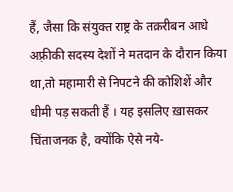हैं, जैसा कि संयुक्त राष्ट्र के तक़रीबन आधे  अफ़्रीकी सदस्य देशों ने मतदान के दौरान किया था,तो महामारी से निपटने की कोशिशें और धीमी पड़ सकती हैं । यह इसलिए ख़ासकर चिंताजनक है, क्योंकि ऐसे नये-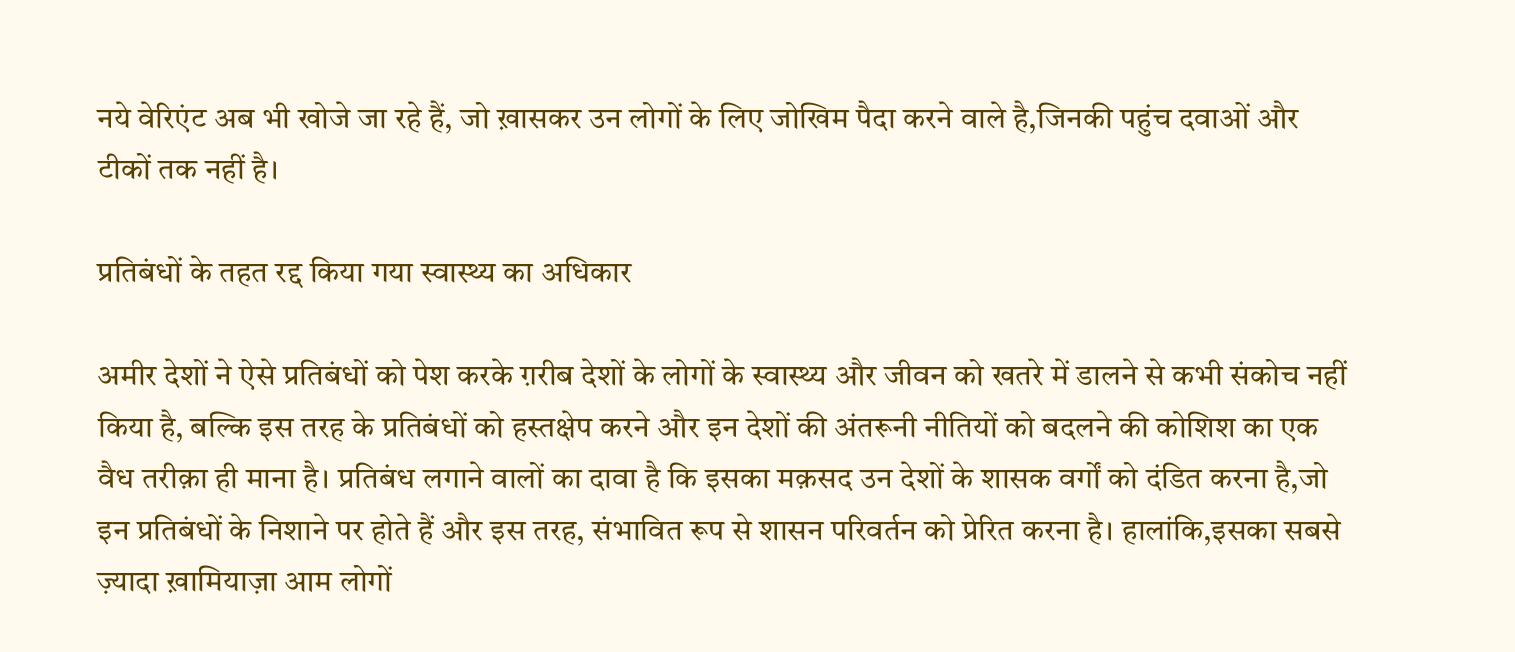नये वेरिएंट अब भी खोजे जा रहे हैं, जो ख़ासकर उन लोगों के लिए जोखिम पैदा करने वाले है,जिनकी पहुंच दवाओं और टीकों तक नहीं है।

प्रतिबंधों के तहत रद्द किया गया स्वास्थ्य का अधिकार

अमीर देशों ने ऐसे प्रतिबंधों को पेश करके ग़रीब देशों के लोगों के स्वास्थ्य और जीवन को खतरे में डालने से कभी संकोच नहीं किया है, बल्कि इस तरह के प्रतिबंधों को हस्तक्षेप करने और इन देशों की अंतरूनी नीतियों को बदलने की कोशिश का एक वैध तरीक़ा ही माना है। प्रतिबंध लगाने वालों का दावा है कि इसका मक़सद उन देशों के शासक वर्गों को दंडित करना है,जो इन प्रतिबंधों के निशाने पर होते हैं और इस तरह, संभावित रूप से शासन परिवर्तन को प्रेरित करना है। हालांकि,इसका सबसे ज़्यादा ख़ामियाज़ा आम लोगों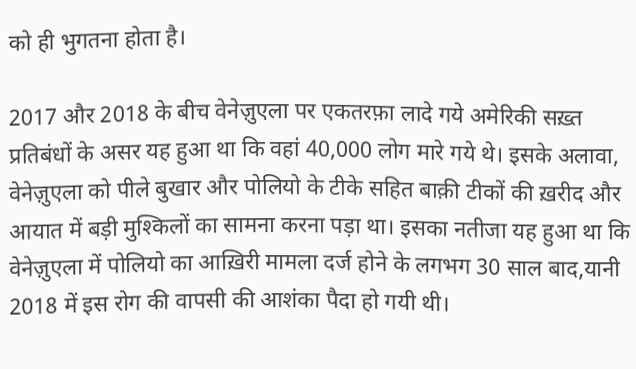को ही भुगतना होता है।

2017 और 2018 के बीच वेनेज़ुएला पर एकतरफ़ा लादे गये अमेरिकी सख़्त प्रतिबंधों के असर यह हुआ था कि वहां 40,000 लोग मारे गये थे। इसके अलावा, वेनेज़ुएला को पीले बुखार और पोलियो के टीके सहित बाक़ी टीकों की ख़रीद और आयात में बड़ी मुश्किलों का सामना करना पड़ा था। इसका नतीजा यह हुआ था कि वेनेज़ुएला में पोलियो का आख़िरी मामला दर्ज होने के लगभग 30 साल बाद,यानी 2018 में इस रोग की वापसी की आशंका पैदा हो गयी थी।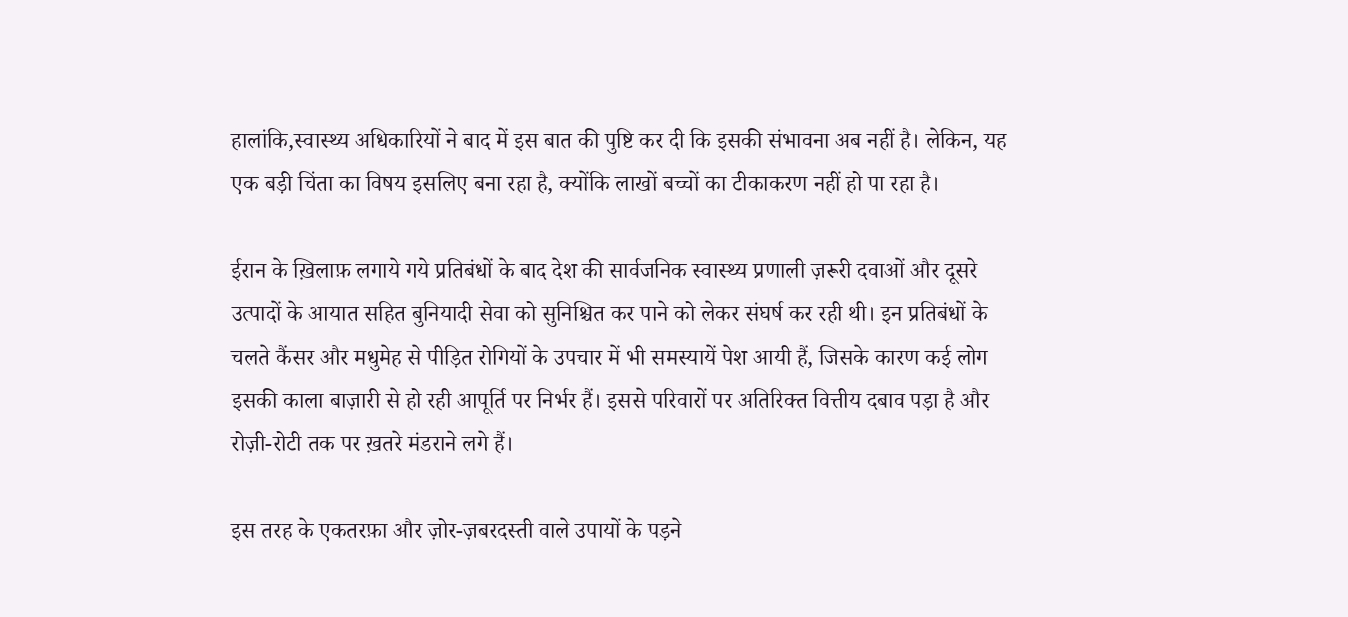हालांकि,स्वास्थ्य अधिकारियों ने बाद में इस बात की पुष्टि कर दी कि इसकी संभावना अब नहीं है। लेकिन, यह एक बड़ी चिंता का विषय इसलिए बना रहा है, क्योंकि लाखों बच्चों का टीकाकरण नहीं हो पा रहा है।

ईरान के ख़िलाफ़ लगाये गये प्रतिबंधों के बाद देश की सार्वजनिक स्वास्थ्य प्रणाली ज़रूरी दवाओं और दूसरे उत्पादों के आयात सहित बुनियादी सेवा को सुनिश्चित कर पाने को लेकर संघर्ष कर रही थी। इन प्रतिबंधों के चलते कैंसर और मधुमेह से पीड़ित रोगियों के उपचार में भी समस्यायें पेश आयी हैं, जिसके कारण कई लोग इसकी काला बाज़ारी से हो रही आपूर्ति पर निर्भर हैं। इससे परिवारों पर अतिरिक्त वित्तीय दबाव पड़ा है और रोज़ी-रोटी तक पर ख़तरे मंडराने लगे हैं।

इस तरह के एकतरफ़ा और ज़ोर-ज़बरदस्ती वाले उपायों के पड़ने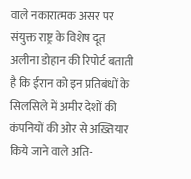वाले नकारात्मक असर पर संयुक्त राष्ट्र के विशेष दूत अलीना डोहान की रिपोर्ट बताती है कि ईरान को इन प्रतिबंधों के सिलसिले में अमीर देशों की कंपनियों की ओर से अख़्तियार किये जाने वाले अति-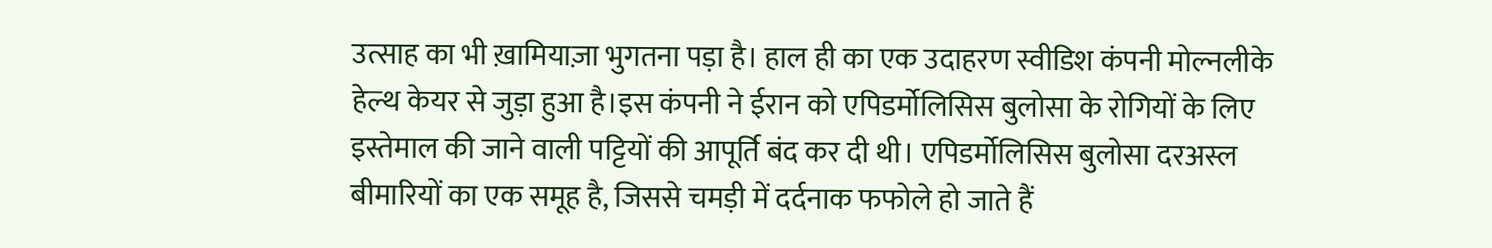उत्साह का भी ख़ामियाज़ा भुगतना पड़ा है। हाल ही का एक उदाहरण स्वीडिश कंपनी मोल्नलीके हेल्थ केयर से जुड़ा हुआ है।इस कंपनी ने ईरान को एपिडर्मोलिसिस बुलोसा के रोगियों के लिए इस्तेमाल की जाने वाली पट्टियों की आपूर्ति बंद कर दी थी। एपिडर्मोलिसिस बुलोसा दरअस्ल बीमारियों का एक समूह है, जिससे चमड़ी में दर्दनाक फफोले हो जाते हैं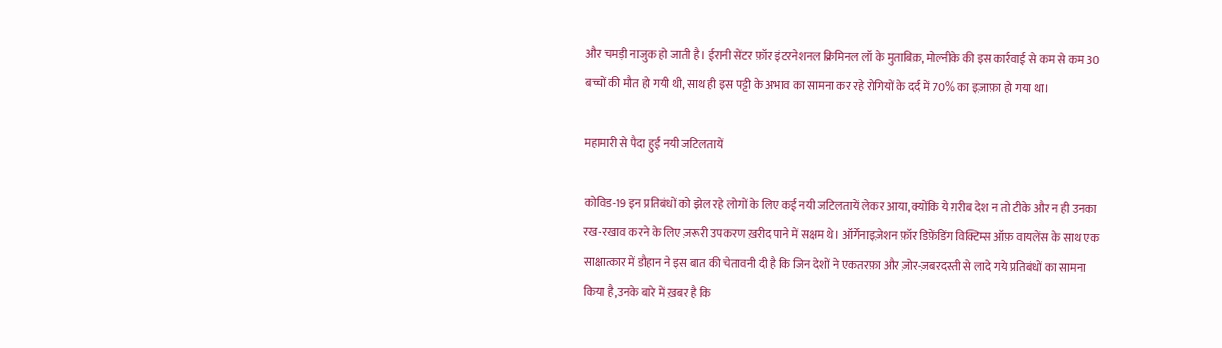और चमड़ी नाजुक हो जाती है। ईरानी सेंटर फ़ॉर इंटरनेशनल क्रिमिनल लॉ के मुताबिक़, मोल्नीके की इस कार्रवाई से कम से कम 30 बच्चों की मौत हो गयी थी, साथ ही इस पट्टी के अभाव का सामना कर रहे रोगियों के दर्द में 70% का इज़ाफ़ा हो गया था।

महामारी से पैदा हुईं नयी जटिलतायें

कोविड-19 इन प्रतिबंधों को झेल रहे लोगों के लिए कई नयी जटिलतायें लेकर आया, क्योंकि ये ग़रीब देश न तो टीके और न ही उनका रख-रखाव करने के लिए ज़रूरी उपकरण ख़रीद पाने में सक्षम थे। ऑर्गेनाइज़ेशन फ़ॉर डिफ़ेंडिंग विक्टिम्स ऑफ़ वायलेंस के साथ एक साक्षात्कार में डौहान ने इस बात की चेतावनी दी है कि जिन देशों ने एकतरफ़ा और ज़ोर-ज़बरदस्ती से लादे गये प्रतिबंधों का सामना किया है,उनके बारे में ख़बर है कि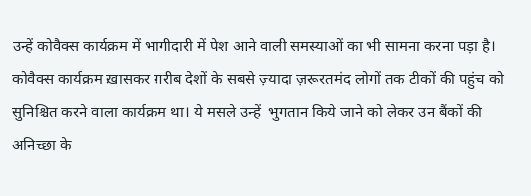उन्हें कोवैक्स कार्यक्रम में भागीदारी में पेश आने वाली समस्याओं का भी सामना करना पड़ा है। कोवैक्स कार्यक्रम ख़ासकर ग़रीब देशों के सबसे ज़्यादा ज़रूरतमंद लोगों तक टीकों की पहुंच को सुनिश्चित करने वाला कार्यक्रम था। ये मसले उन्हें  भुगतान किये जाने को लेकर उन बैंकों की अनिच्छा के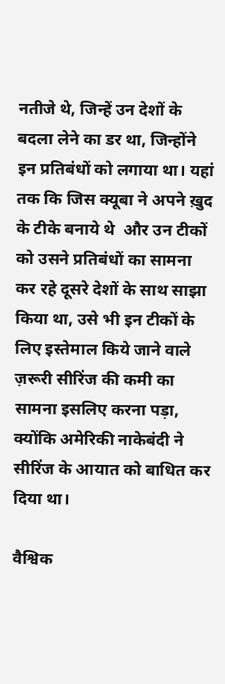नतीजे थे, जिन्हें उन देशों के बदला लेने का डर था, जिन्होंने इन प्रतिबंधों को लगाया था। यहां तक कि जिस क्यूबा ने अपने ख़ुद के टीके बनाये थे  और उन टीकों को उसने प्रतिबंधों का सामना कर रहे दूसरे देशों के साथ साझा किया था, उसे भी इन टीकों के लिए इस्तेमाल किये जाने वाले ज़रूरी सीरिंज की कमी का सामना इसलिए करना पड़ा, क्योंकि अमेरिकी नाकेबंदी ने सीरिंज के आयात को बाधित कर दिया था।

वैश्विक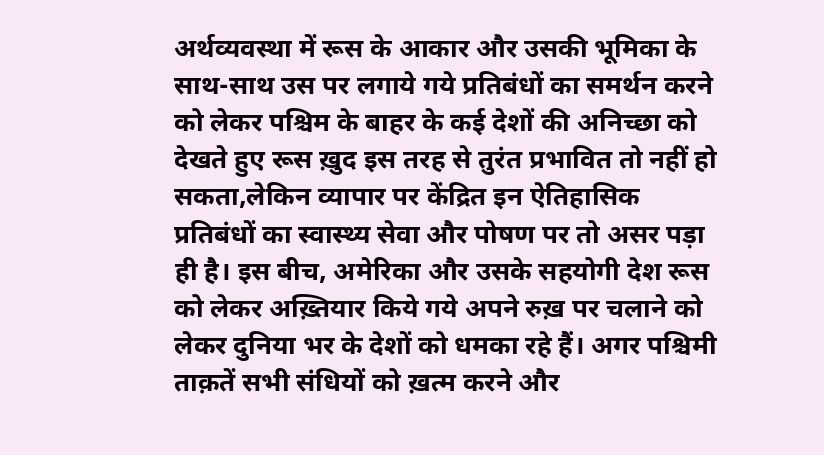अर्थव्यवस्था में रूस के आकार और उसकी भूमिका के साथ-साथ उस पर लगाये गये प्रतिबंधों का समर्थन करने को लेकर पश्चिम के बाहर के कई देशों की अनिच्छा को देखते हुए रूस ख़ुद इस तरह से तुरंत प्रभावित तो नहीं हो सकता,लेकिन व्यापार पर केंद्रित इन ऐतिहासिक प्रतिबंधों का स्वास्थ्य सेवा और पोषण पर तो असर पड़ा ही है। इस बीच, अमेरिका और उसके सहयोगी देश रूस को लेकर अख़्तियार किये गये अपने रुख़ पर चलाने को लेकर दुनिया भर के देशों को धमका रहे हैं। अगर पश्चिमी ताक़तें सभी संधियों को ख़त्म करने और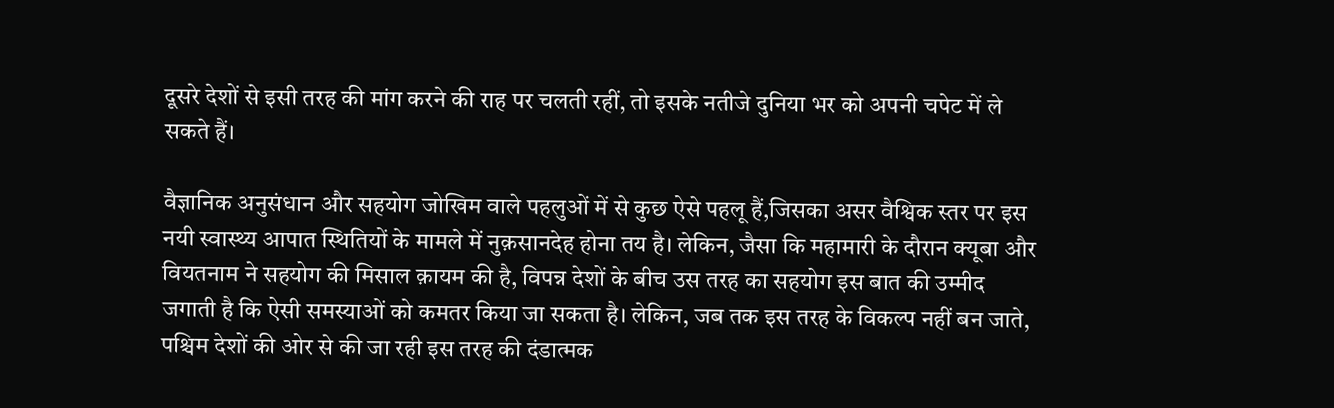दूसरे देशों से इसी तरह की मांग करने की राह पर चलती रहीं, तो इसके नतीजे दुनिया भर को अपनी चपेट में ले सकते हैं।

वैज्ञानिक अनुसंधान और सहयोग जोखिम वाले पहलुओं में से कुछ ऐसे पहलू हैं,जिसका असर वैश्विक स्तर पर इस नयी स्वास्थ्य आपात स्थितियों के मामले में नुक़सानदेह होना तय है। लेकिन, जैसा कि महामारी के दौरान क्यूबा और वियतनाम ने सहयोग की मिसाल क़ायम की है, विपन्न देशों के बीच उस तरह का सहयोग इस बात की उम्मीद जगाती है कि ऐसी समस्याओं को कमतर किया जा सकता है। लेकिन, जब तक इस तरह के विकल्प नहीं बन जाते, पश्चिम देशों की ओर से की जा रही इस तरह की दंडात्मक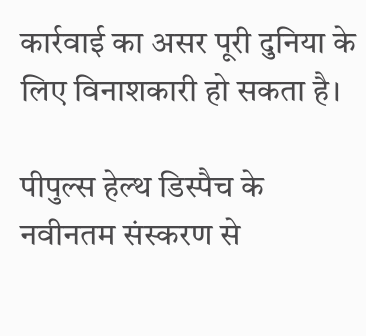कार्रवाई का असर पूरी दुनिया के लिए विनाशकारी हो सकता है।

पीपुल्स हेल्थ डिस्पैच के नवीनतम संस्करण से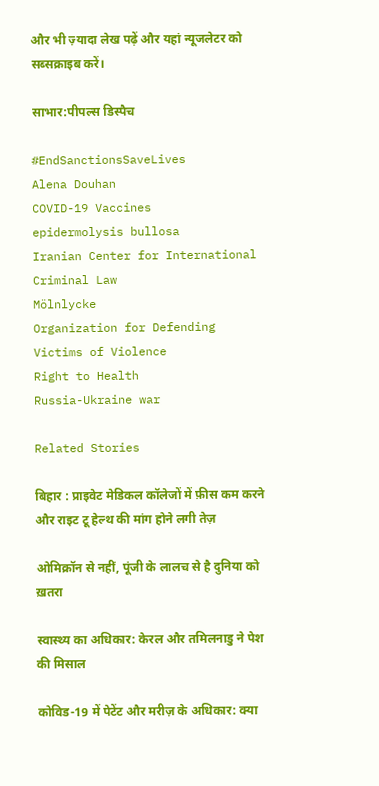और भी ज़्यादा लेख पढ़ें और यहां न्यूजलेटर को सब्सक्राइब करें।

साभार:पीपल्स डिस्पैच

#EndSanctionsSaveLives
Alena Douhan
COVID-19 Vaccines
epidermolysis bullosa
Iranian Center for International Criminal Law
Mölnlycke
Organization for Defending Victims of Violence
Right to Health
Russia-Ukraine war

Related Stories

बिहार : प्राइवेट मेडिकल कॉलेजों में फ़ीस कम करने और राइट टू हेल्थ की मांग होने लगी तेज़

ओमिक्रॉन से नहीं, पूंजी के लालच से है दुनिया को ख़तरा

स्वास्थ्य का अधिकार: केरल और तमिलनाडु ने पेश की मिसाल

कोविड-19 में पेटेंट और मरीज़ के अधिकार: क्या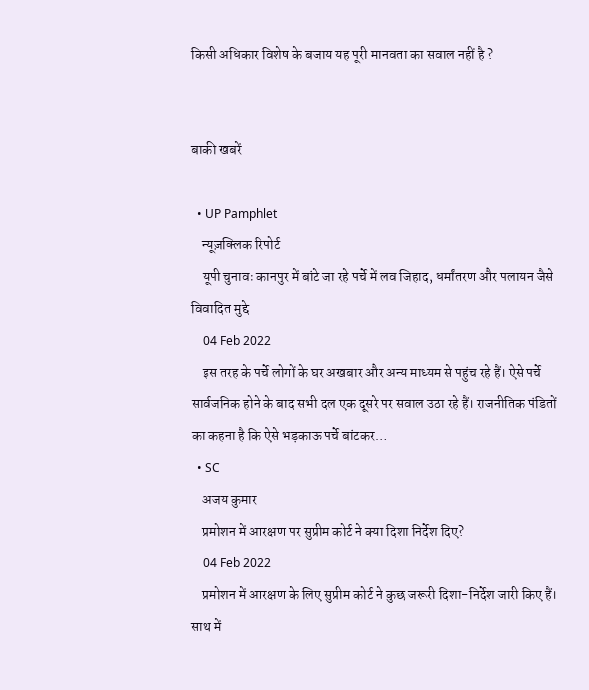किसी अधिकार विशेष के बजाय यह पूरी मानवता का सवाल नहीं है ?


बाकी खबरें

  • UP Pamphlet
    न्यूज़क्लिक रिपोर्ट
    यूपी चुनावः कानपुर में बांटे जा रहे पर्चे में लव जिहाद, धर्मांतरण और पलायन जैसे विवादित मुद्दे
    04 Feb 2022
    इस तरह के पर्चे लोगों के घर अखबार और अन्य माध्यम से पहुंच रहे हैं। ऐसे पर्चे सार्वजनिक होने के बाद सभी दल एक दूसरे पर सवाल उठा रहे हैं। राजनीतिक पंडितों का कहना है कि ऐसे भड़काऊ पर्चे बांटकर…
  • SC
    अजय कुमार
    प्रमोशन में आरक्षण पर सुप्रीम कोर्ट ने क्या दिशा निर्देश दिए?
    04 Feb 2022
    प्रमोशन में आरक्षण के लिए सुप्रीम कोर्ट ने कुछ जरूरी दिशा-निर्देश जारी किए हैं। साथ में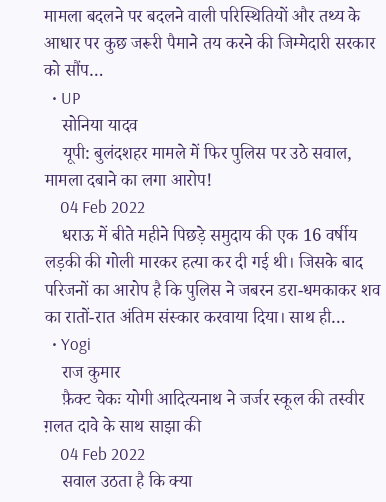मामला बदलने पर बदलने वाली परिस्थितियों और तथ्य के आधार पर कुछ जरूरी पैमाने तय करने की जिम्मेदारी सरकार को सौंप…
  • UP
    सोनिया यादव
    यूपी: बुलंदशहर मामले में फिर पुलिस पर उठे सवाल, मामला दबाने का लगा आरोप!
    04 Feb 2022
    धराऊ में बीते महीने पिछड़े समुदाय की एक 16 वर्षीय लड़की की गोली मारकर हत्या कर दी गई थी। जिसके बाद परिजनों का आरोप है कि पुलिस ने जबरन डरा-धमकाकर शव का रातों-रात अंतिम संस्कार करवाया दिया। साथ ही…
  • Yogi
    राज कुमार
    फ़ैक्ट चेकः योगी आदित्यनाथ ने जर्जर स्कूल की तस्वीर ग़लत दावे के साथ साझा की
    04 Feb 2022
    सवाल उठता है कि क्या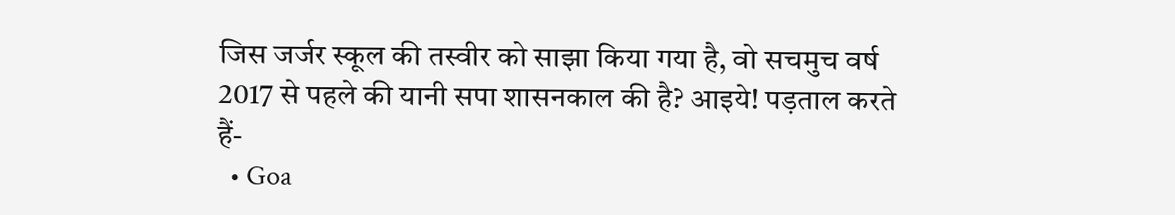जिस जर्जर स्कूल की तस्वीर को साझा किया गया है, वो सचमुच वर्ष 2017 से पहले की यानी सपा शासनकाल की है? आइये! पड़ताल करते हैं-
  • Goa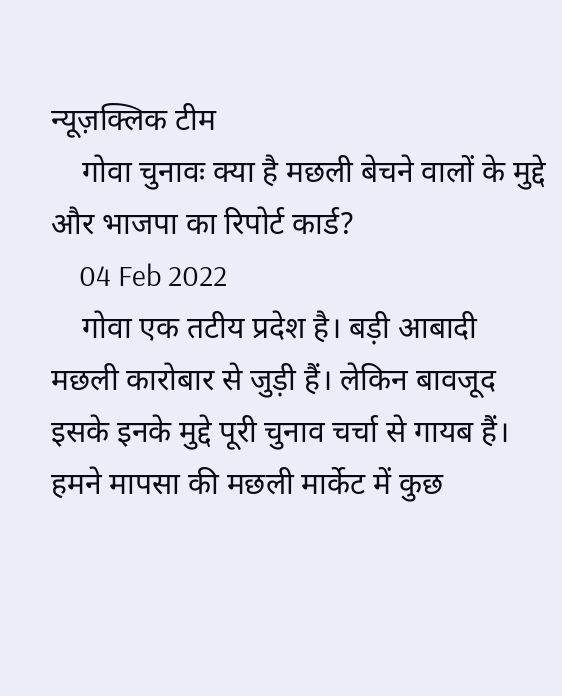न्यूज़क्लिक टीम
    गोवा चुनावः क्या है मछली बेचने वालों के मुद्दे और भाजपा का रिपोर्ट कार्ड?
    04 Feb 2022
    गोवा एक तटीय प्रदेश है। बड़ी आबादी मछली कारोबार से जुड़ी हैं। लेकिन बावजूद इसके इनके मुद्दे पूरी चुनाव चर्चा से गायब हैं। हमने मापसा की मछली मार्केट में कुछ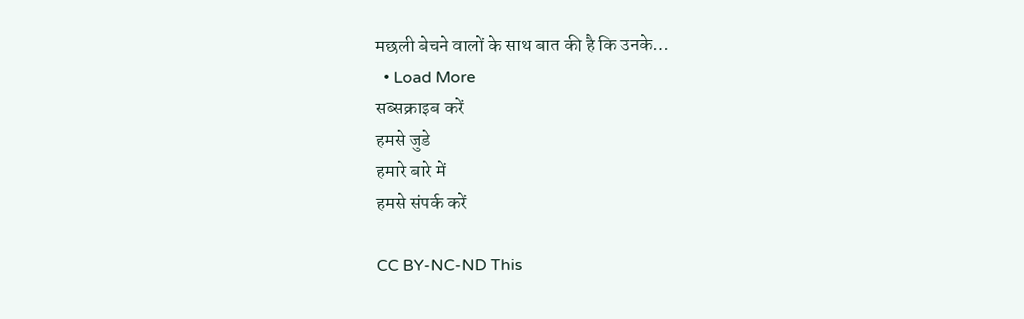मछली बेचने वालों के साथ बात की है कि उनके…
  • Load More
सब्सक्राइब करें
हमसे जुडे
हमारे बारे में
हमसे संपर्क करें

CC BY-NC-ND This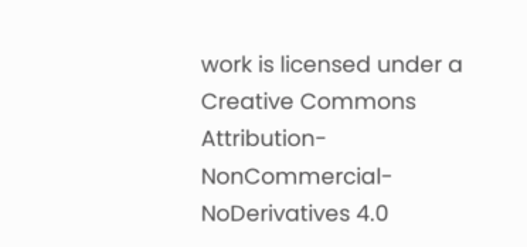work is licensed under a Creative Commons Attribution-NonCommercial-NoDerivatives 4.0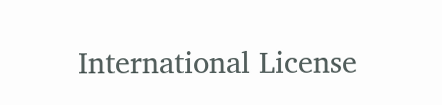International License